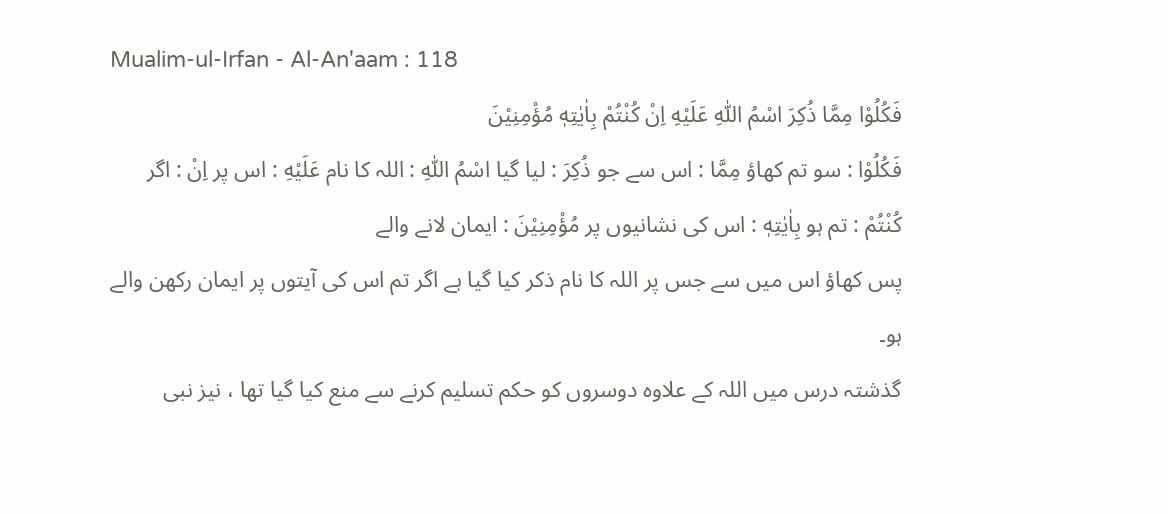Mualim-ul-Irfan - Al-An'aam : 118
فَكُلُوْا مِمَّا ذُكِرَ اسْمُ اللّٰهِ عَلَیْهِ اِنْ كُنْتُمْ بِاٰیٰتِهٖ مُؤْمِنِیْنَ
فَكُلُوْا : سو تم کھاؤ مِمَّا : اس سے جو ذُكِرَ : لیا گیا اسْمُ اللّٰهِ : اللہ کا نام عَلَيْهِ : اس پر اِنْ : اگر كُنْتُمْ : تم ہو بِاٰيٰتِهٖ : اس کی نشانیوں پر مُؤْمِنِيْنَ : ایمان لانے والے
پس کھاؤ اس میں سے جس پر اللہ کا نام ذکر کیا گیا ہے اگر تم اس کی آیتوں پر ایمان رکھن والے ہو۔
گذشتہ درس میں اللہ کے علاوہ دوسروں کو حکم تسلیم کرنے سے منع کیا گیا تھا ، نیز نبی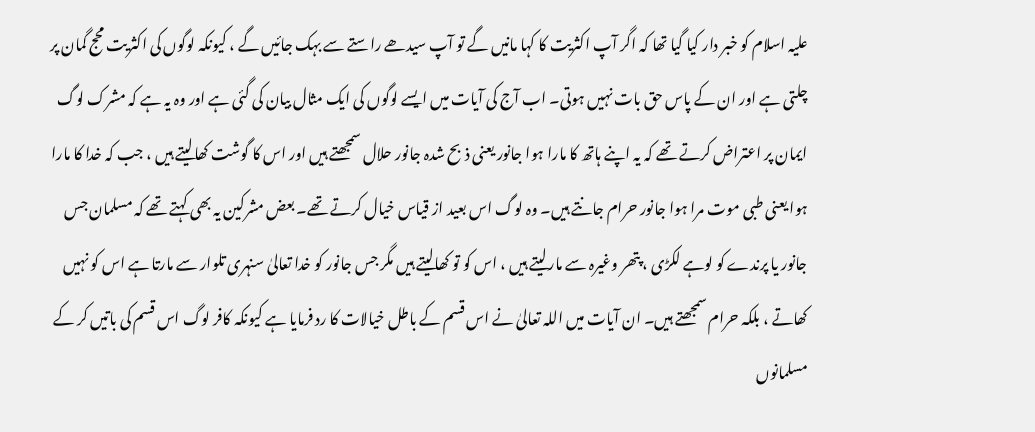علیہ اسلام کو خبر دار کیا گیا تھا کہ اگر آپ اکثریت کا کہا مانیں گے تو آپ سیدھے راستے سے بہک جائیں گے ، کیونکہ لوگوں کی اکثریت محج گمان پر چلتی ہے اور ان کے پاس حق بات نہیں ہوتی۔ اب آج کی آیات میں ایسے لوگوں کی ایک مثال بیان کی گئی ہے اور وہ یہ ہے کہ مشرک لوگ ایمان پر اعتراض کرتے تھے کہ یہ اپنے ہاتھ کا مارا ہوا جانور یعنی ذبح شدہ جانور حلال سمجھتے ہیں اور اس کا گوشت کھالیتے ہیں ، جب کہ خدا کا مارا ہوا یعنی طبی موت مرا ہوا جانور حرام جانتے ہیں۔ وہ لوگ اس بعید از قیاس خیال کرتے تھے۔ بعض مشرکین یہ بھی کہتے تھے کہ مسلمان جس جانور یا پرندے کو لوہے لکڑی ، پتھر وغیرہ سے مارلیتے ہیں ، اس کو تو کھالیتے ہیں مگر جس جانور کو خدا تعالیٰ سنہری تلوار سے مارتا ہے اس کو نہیں کھاتے ، بلکہ حرام سمجھتے ہیں۔ ان آیات میں اللہ تعالیٰ نے اس قسم کے باطل خیالات کا رد فرمایا ہے کیونکہ کافر لوگ اس قسم کی باتیں کر کے مسلمانوں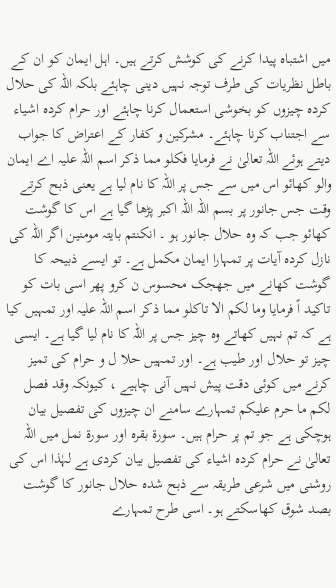میں اشتباہ پیدا کرنے کی کوشش کرتے ہیں۔ اہل ایمان کو ان کے باطل نظریات کی طرف توجہ نہیں دینی چاہئے بلکہ اللہ کی حلال کردہ چیزوں کو بخوشی استعمال کرنا چاہئے اور حرام کردہ اشیاء سے اجتناب کرنا چاہئے۔ مشرکین و کفار کے اعتراض کا جواب دیتے ہوئے اللہ تعالیٰ نے فرمایا فکلو مما ذکر اسم اللہ علیہ اے ایمان والو کھائو اس میں سے جس پر اللہ کا نام لیا ہے یعنی ذبح کرتے وقت جس جانور پر بسم اللہ اللہ اکبر پڑھا گیا ہے اس کا گوشت کھائو جب کہ وہ حلال جانور ہو ۔ انکنتم بایتہ مومنین اگر اللہ کی نازل کردہ آیات پر تمہارا ایمان مکمل ہے۔ تو ایسے ذبیحہ کا گوشت کھانے میں جھجک محسوس ن کرو پھر اسی بات کو تاکید اً فرمایا وما لکم الا تاکلو مما ذکر اسم اللہ علیہ اور تمہیں کیا ہے کہ تم نہیں کھاتے وہ چیز جس پر اللہ کا نام لیا گیا ہے۔ ایسی چیز تو حلال اور طیب ہے۔ اور تمہیں حلا ل و حرام کی تمیز کرنے میں کوئی دقت پیش نہیں آنی چاہیے ، کیونکہ وقد فصل لکم ما حرم علیکم تمہارے سامنے ان چیزوں کی تفصیل بیان ہوچکی ہے جو تم پر حرام ہیں۔ سورة بقرہ اور سورة نمل میں اللہ تعالیٰ نے حرام کردہ اشیاء کی تفصیل بیان کردی ہے لہٰذا اس کی روشنی میں شرعی طریقہ سے ذبح شدہ حلال جانور کا گوشت بصد شوق کھاسکتے ہو۔ اسی طرح تمہارے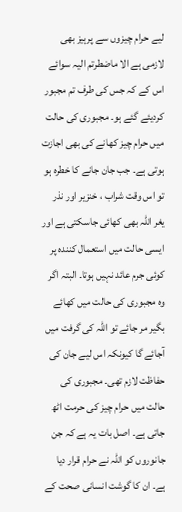لیے حرام چیزوں سے پرہیز بھی لازمی ہے الا ماضطرتم الیہ سوائے اس کے کہ جس کی طرف تم مجبور کردیئے گئے ہو۔ مجبوری کی حالت میں حرام چیز کھانے کی بھی اجازت ہوتی ہے۔ جب جان جانے کا خطرہ ہو تو اس وقت شراب ، خنزیر اور نذر یغر اللہ بھی کھائی جاسکتی ہے اور ایسی حالت میں استعمال کنندہ پر کوئی جرم عائد نہیں ہوتا۔ البتہ اگر وہ مجبوری کی حالت میں کھائے بگیر مر جائے تو اللہ کی گرفت میں آجائے گا کیونکہ اس لیے جان کی حفاظت لازم تھی۔ مجبوری کی حالت میں حرام چیز کی حرمت اٹھ جاتی ہے۔ اصل بات یہ ہے کہ جن جانوروں کو اللہ نے حرام قرار دیا ہے۔ ان کا گوشت انسانی صحت کے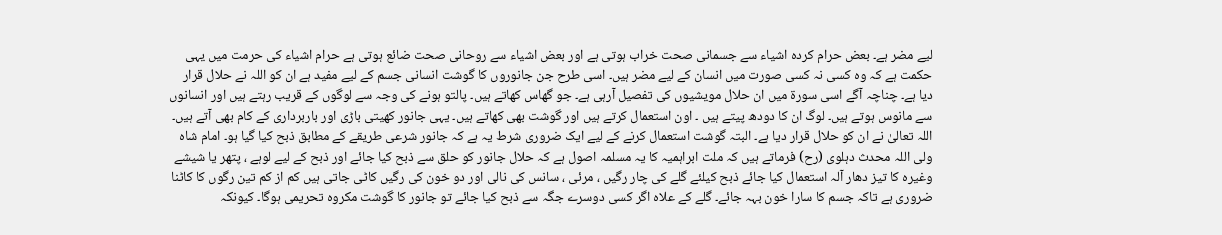لیے مضر ہے۔ بعض حرام کردہ اشیاء سے جسمانی صحت خراب ہوتی ہے اور بعض اشیاء سے روحانی صحت ضائع ہوتی ہے حرام اشیاء کی حرمت میں یہی حکمت ہے کہ وہ کسی نہ کسی صورت میں انسان کے لیے مضر ہیں۔ اسی طرح جن جانوروں کا گوشت انسانی جسم کے لیے مفید ہے ان کو اللہ نے حلال قرار دیا ہے۔ چناچہ آگے اسی سورة میں ان حلال مویشیوں کی تفصیل آرہی ہے۔ جو گھاس کھاتے ہیں۔ پالتو ہونے کی وجہ سے لوگوں کے قریب رہتے ہیں اور انسانوں سے مانوس ہوتے ہیں۔ لوگ ان کا دودھ پیتے ہیں ۔ اون استعمال کرتے ہیں اور گوشت بھی کھاتے ہیں۔ یہی جانور کھیتی باڑی اور باربرداری کے کام بھی آتے ہیں۔ اللہ تعالیٰ نے ان کو حلال قرار دیا ہے۔ البتہ گوشت استعمال کرنے کے لیے ایک ضروری شرط یہ ہے کہ جانور شرعی طریقے کے مطابق ذبح کیا گیا ہو۔ امام شاہ ولی اللہ محدث دہلوی (رح) فرماتے ہیں کہ ملت ابراہمیہ کا یہ مسلمہ اصول ہے کہ حلال جانور کو حلق سے ذبح کیا جائے اور ذبح کے لیے لوہے ، پتھر یا شیشے وغیرہ کا تیز دھار آلہ استعمال کیا جائے ذبح کیلئے گلے کی چار رگیں ، مرئی ، سانس کی نالی اور دو خون کی رگیں کاٹی جاتی ہیں کم از کم تین رگوں کا کاٹنا ضروری ہے تاکہ جسم کا سارا خون بہہ جائے۔ گلے کے علاہ اگر کسی دوسرے جگہ سے ذبح کیا جائے تو جانور کا گوشت مکروہ تحریمی ہوگا۔ کیونکہ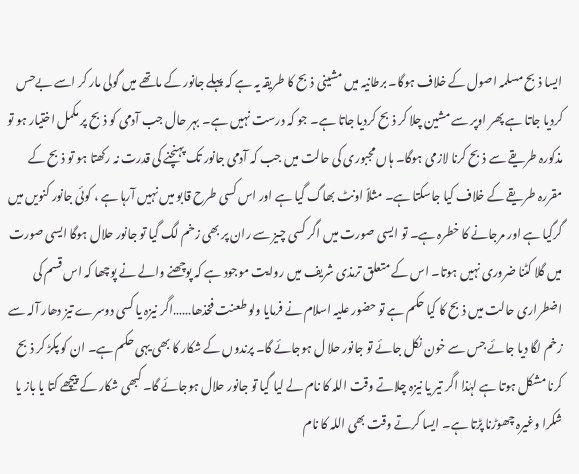ایسا ذبح مسلمہ اصول کے خلاف ہوگا۔ برطانیہ میں مشینی ذبح کا طریقہ یہ ہے کہ پہلے جانور کے ماتھے میں گولی مار کر اسے بےحس کردیا جاتا ہے پھر اوپر سے مشین چلا کر ذبح کردیا جاتا ہے۔ جو کہ درست نہیں ہے۔ بہر حال جب آدمی کو ذبح پر مکمل اختیار ہو تو مذکورہ طریقے سے ذبح کرنا لازمی ہوگا۔ ہاں مجبوری کی حالت میں جب کہ آدمی جانور تک پہنچنے کی قدرت نہ رکھتا ہو تو ذبح کے مقررہ طریقے کے خلاف کیا جاسکتا ہے۔ مثلاً اونٹ بھاگ گیا ہے اور اس کسی طرح قابو میں نہیں آرہا ہے ، کوئی جانور کنویں میں گرگیا ہے اور مرجانے کا خطرہ ہے۔ تو ایسی صورت میں اگر کسی چیز سے ران پر بھی زخم لگ گیا تو جانور حلال ہوگا ایسی صورت میں گلا کٹنا ضروری نہیں ہوتا۔ اس کے متعلق ترمذی شریف میں روایت موجود ہے کہ پوچھنے والے نے پوچھا کہ اس قسم کی اضطراری حالت میں ذبح کا کیا حکم ہے تو حضور علیہ اسلام نے فرمایا ولو طعنت فخذھا……اگر نیزہ یا کسی دوسرے تیز دھار آلہ سے زخم لگا دیا جائے جس سے خون نکل جائے تو جانور حلا ل ہوجائے گا۔ پرندوں کے شکار کا بھی یہی حکم ہے۔ ان کو پکڑ کر ذبح کرنا مشکل ہوتا ہے لہٰذا اگر تیر یا نیزہ چلاتے وقت اللہ کا نام لے لیا گیا تو جانور حلال ہوجائے گا۔ کبھی شکار کے پیچھے کتا یا باز یا شکرا وغیرہ چھوڑنا پڑتا ہے۔ ایسا کرتے وقت بھی اللہ کا نام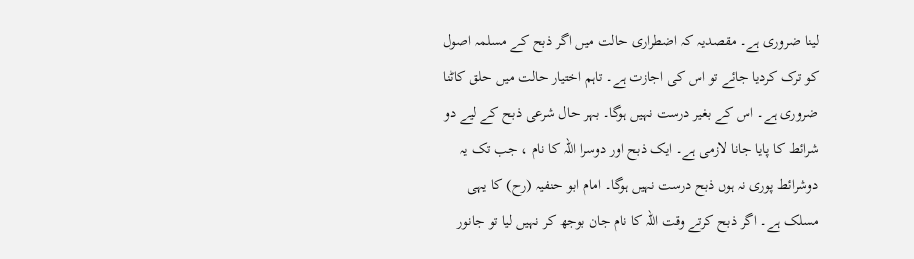لینا ضروری ہے۔ مقصدیہ کہ اضطراری حالت میں اگر ذبح کے مسلمہ اصول کو ترک کردیا جائے تو اس کی اجازت ہے۔ تاہم اختیار حالت میں حلق کاٹنا ضروری ہے۔ اس کے بغیر درست نہیں ہوگا۔ بہر حال شرعی ذبح کے لیے دو شرائط کا پایا جانا لازمی ہے۔ ایک ذبح اور دوسرا اللہ کا نام ، جب تک یہ دوشرائط پوری نہ ہوں ذبح درست نہیں ہوگا۔ امام ابو حنفیہ (رح) کا یہی مسلک ہے۔ اگر ذبح کرتے وقت اللہ کا نام جان بوجھ کر نہیں لیا تو جانور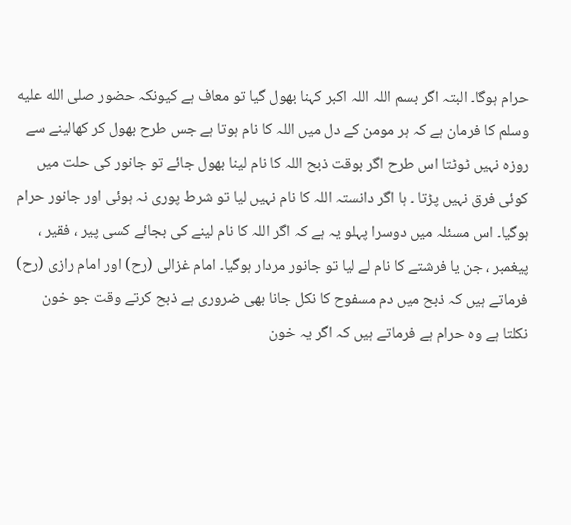حرام ہوگا۔ البتہ اگر بسم اللہ اللہ اکبر کہنا بھول گیا تو معاف ہے کیونکہ حضور صلى الله عليه وسلم کا فرمان ہے کہ ہر مومن کے دل میں اللہ کا نام ہوتا ہے جس طرح بھول کر کھالینے سے روزہ نہیں ٹوٹتا اس طرح اگر بوقت ذبح اللہ کا نام لینا بھول جائے تو جانور کی حلت میں کوئی فرق نہیں پڑتا ۔ ہا اگر دانستہ اللہ کا نام نہیں لیا تو شرط پوری نہ ہوئی اور جانور حرام ہوگیا۔ اس مسئلہ میں دوسرا پہلو یہ ہے کہ اگر اللہ کا نام لینے کی بجائے کسی پیر ، فقیر ، پیغمبر ، جن یا فرشتے کا نام لے لیا تو جانور مردار ہوگیا۔ امام غزالی (رح) اور امام رازی (رح) فرماتے ہیں کہ ذبح میں دم مسفوح کا نکل جانا بھی ضروری ہے ذبح کرتے وقت جو خون نکلتا ہے وہ حرام ہے فرماتے ہیں کہ اگر یہ خون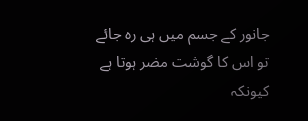جانور کے جسم میں ہی رہ جائے تو اس کا گوشت مضر ہوتا ہے کیونکہ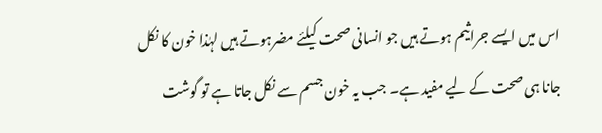اس میں ایسے جراثیم ہوتے ہیں جو انسانی صحت کیلئے مضرہوتے ہیں لہٰذا خون کا نکل جانا ہی صحت کے لیے مفید ہے۔ جب یہ خون جسم سے نکل جاتا ہے تو گوشت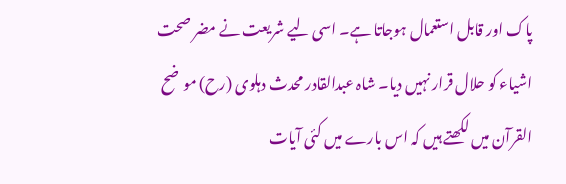پاک اور قابل استعمال ہوجاتا ہے۔ اسی لیے شریعت نے مضر صحت اشیاء کو حلال قرار نہیں دیا۔ شاہ عبدالقادر محدث دہلوی (رح) موضح القرآن میں لکھتے ہیں کہ اس بارے میں کئی آیات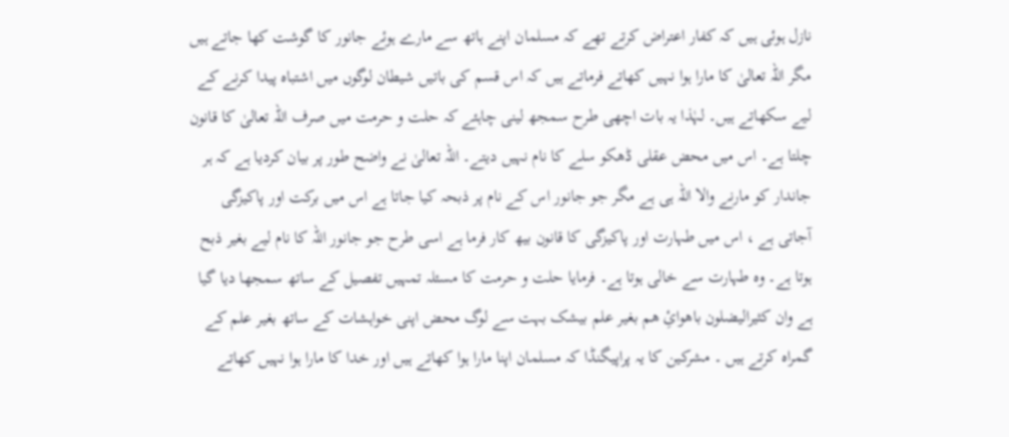نازل ہوئی ہیں کہ کفار اعتراض کرتے تھے کہ مسلمان اپنے ہاتھ سے مارے ہوئے جانور کا گوشت کھا جاتے ہیں مگر اللہ تعالیٰ کا مارا ہوا نہیں کھاتے فرماتے ہیں کہ اس قسم کی باتیں شیطان لوگوں میں اشتباہ پیدا کرنے کے لیے سکھاتے ہیں۔ لہٰذا یہ بات اچھی طرح سمجھ لینی چاہئے کہ حلت و حرمت میں صرف اللہ تعالیٰ کا قانون چلتا ہے۔ اس میں محض عقلی ڈھکو سلے کا نام نہیں دیتے۔ اللہ تعالیٰ نے واضح طور پر بیان کردیا ہے کہ ہر جاندار کو مارنے والا اللہ ہی ہے مگر جو جانور اس کے نام پر ذبحہ کیا جاتا ہے اس میں برکت اور پاکیزگی آجاتی ہے ، اس میں طہارت اور پاکیزگی کا قانون بیھ کار فرما ہے اسی طرح جو جانور اللہ کا نام لیے بغیر ذبح ہوتا ہے۔ وہ طہارت سے خالی ہوتا ہے۔ فرمایا حلت و حرمت کا مسئلہ تمہیں تفصیل کے ساتھ سمجھا دیا گیا ہے وان کثیرالیضلون باھوائِ ھم بغیر علم بیشک بہت سے لوگ محض اپنی خواہشات کے ساتھ بغیر علم کے گمراہ کرتے ہیں ۔ مشرکین کا یہ پراپیگنڈا کہ مسلمان اپنا مارا ہوا کھاتے ہیں اور خدا کا مارا ہوا نہیں کھاتے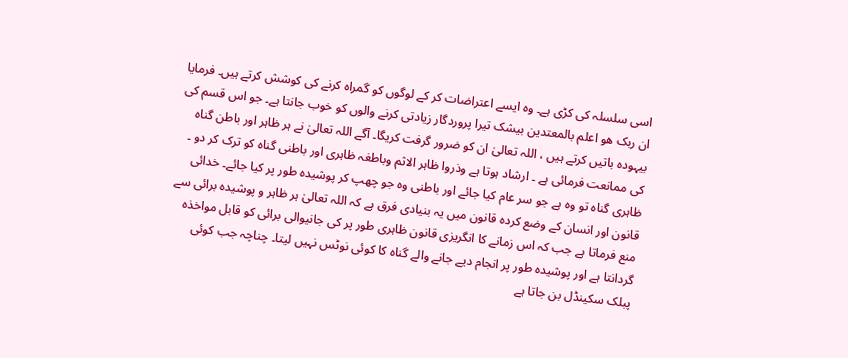اسی سلسلہ کی کڑی ہے۔ وہ ایسے اعتراضات کر کے لوگوں کو گمراہ کرنے کی کوشش کرتے ہیں۔ فرمایا ان ربک ھو اعلم بالمعتدین بیشک تیرا پروردگار زیادتی کرنے والوں کو خوب جانتا ہے۔ جو اس قسم کی بیہودہ باتیں کرتے ہیں ، اللہ تعالیٰ ان کو ضرور گرفت کریگا۔ آگے اللہ تعالیٰ نے ہر ظاہر اور باطن گناہ کی ممانعت فرمائی ہے ۔ ارشاد ہوتا ہے وذروا ظاہر الاثم وباطغہ ظاہری اور باطنی گناہ کو ترک کر دو ۔ ظاہری گناہ تو وہ ہے جو سر عام کیا جائے اور باطنی وہ جو چھپ کر پوشیدہ طور پر کیا جائے۔ خدائی قانون اور انسان کے وضع کردہ قانون میں یہ بنیادی فرق ہے کہ اللہ تعالیٰ ہر ظاہر و پوشیدہ برائی سے منع فرماتا ہے جب کہ اس زمانے کا انگریزی قانون ظاہری طور پر کی جانیوالی برائی کو قابل مواخذہ گردانتا ہے اور پوشیدہ طور پر انجام دیے جانے والے گناہ کا کوئی نوٹس نہیں لیتا۔ چناچہ جب کوئی پبلک سکینڈل بن جاتا ہے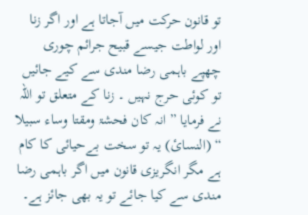تو قانون حرکت میں آجاتا ہے اور اگر زنا اور لواطت جیسے قبیح جرائم چوری چھپے باہمی رضا مندی سے کیے جائیں تو کوئی حرج نہیں ۔ زنا کے متعلق تو اللہ نے فرمایا ” انہ کان فحشۃ ومقتا وساء سبیلا “ (النسائ) یہ تو سخت بےحیائی کا کام ہے مگر انگریزی قانون میں اگر باہمی رضا مندی سے کیا جائے تو یہ بھی جائز ہے۔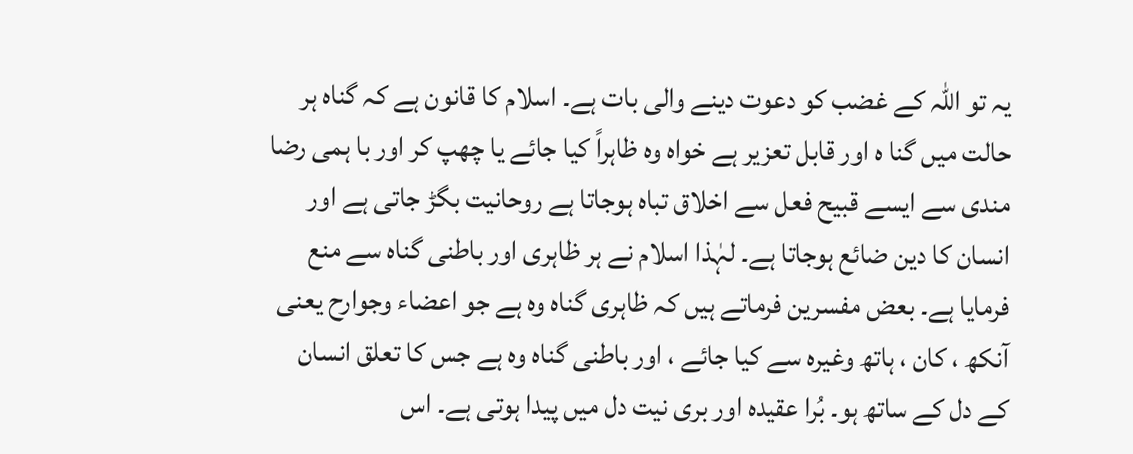یہ تو اللہ کے غضب کو دعوت دینے والی بات ہے۔ اسلام کا قانون ہے کہ گناہ ہر حالت میں گنا ہ اور قابل تعزیر ہے خواہ وہ ظاہراً کیا جائے یا چھپ کر اور با ہمی رضا مندی سے ایسے قبیح فعل سے اخلاق تباہ ہوجاتا ہے روحانیت بگڑ جاتی ہے اور انسان کا دین ضائع ہوجاتا ہے۔ لہٰذا اسلام نے ہر ظاہری اور باطنی گناہ سے منع فرمایا ہے۔ بعض مفسرین فرماتے ہیں کہ ظاہری گناہ وہ ہے جو اعضاء وجوارح یعنی آنکھ ، کان ، ہاتھ وغیرہ سے کیا جائے ، اور باطنی گناہ وہ ہے جس کا تعلق انسان کے دل کے ساتھ ہو۔ بُرا عقیدہ اور بری نیت دل میں پیدا ہوتی ہے۔ اس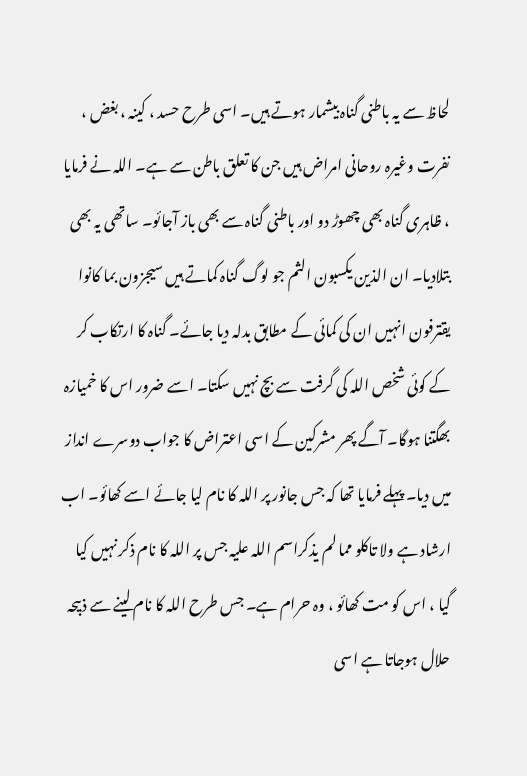لحاظ سے یہ باطنی گناہ بیشمار ہوتے ہیں۔ اسی طرح حسد ، کینہ ، بغض ، نفرت وغیرہ روحانی امراض ہیں جن کا تعلق باطن سے ہے۔ اللہ نے فرمایا ، ظاہری گناہ بھی چھوڑ دو اور باطنی گناہ سے بھی باز آجائو۔ ساتھی یہ بھی بتلادیا۔ ان الذین یکسبون الثم جو لوگ گناہ کماتے ہیں سیجزون بما کانوا یقترفون انہیں ان کی کمائی کے مطابق بدلہ دیا جائے۔ گناہ کا ارتکاب کر کے کوئی شخص اللہ کی گرفت سے بچ نہیں سکتا۔ اسے ضرور اس کا خمیازہ بھگتنا ہوگا۔ آگے پھر مشرکین کے اسی اعتراض کا جواب دوسرے انداز میں دیا۔ پہلے فرمایا تھا کہ جس جانور پر اللہ کا نام لیا جائے اسے کھائو۔ اب ارشاد ہے ولا تاکلو مما لم یذکراسم اللہ علیہ جس پر اللہ کا نام ذکر نہیں کیا گیا ، اس کو مت کھائو ، وہ حرام ہے۔ جس طرح اللہ کا نام لینے سے ذبیحہ حلال ہوجاتا ہے اسی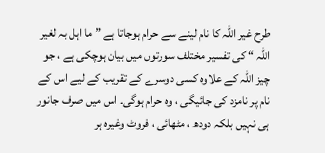طرح غیر اللہ کا نام لینے سے حرام ہوجاتا ہے ” ما اہل بہ لغیر اللہ “ کی تفسیر مختلف سورتوں میں بیان ہوچکی ہے ، جو چیز اللہ کے علاوہ کسی دوسرے کے تقریب کے لیے اس کے نام پر نامزد کی جائیگی ، وہ حرام ہوگی۔ اس میں صرف جانور ہی نہیں بلکہ دودھ ، مٹھائی ، فروٹ وغیرہ ہر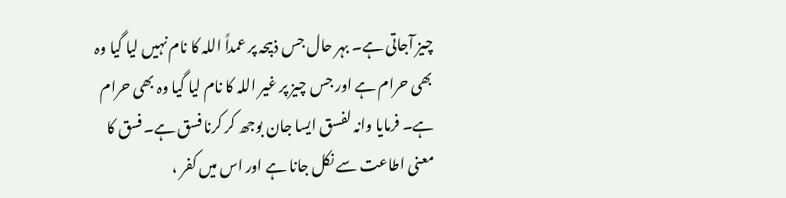چیز آجاتی ہے۔ بہر حال جس ذبیحہ پر عمداً اللہ کا نام نہیں لیا گیا وہ بھی حرام ہے اور جس چیز پر غیر اللہ کا نام لیا گیا وہ بھی حرام ہے۔ فرمایا وانہ لفسق ایسا جان بوجھ کر کرنا فسق ہے۔ فسق کا معنی اطاعت سے نکل جانا ہے اور اس میں کفر ،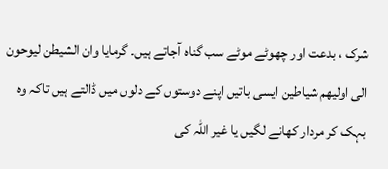شرک ، بدعت اور چھوٹے موٹے سب گناہ آجاتے ہیں۔ گرمایا وان الشیطن لیوحون الی اولیھم شیاطین ایسی باتیں اپنے دوستوں کے دلوں میں ڈالتے ہیں تاکہ وہ بہک کر مردار کھانے لگیں یا غیر اللہ کی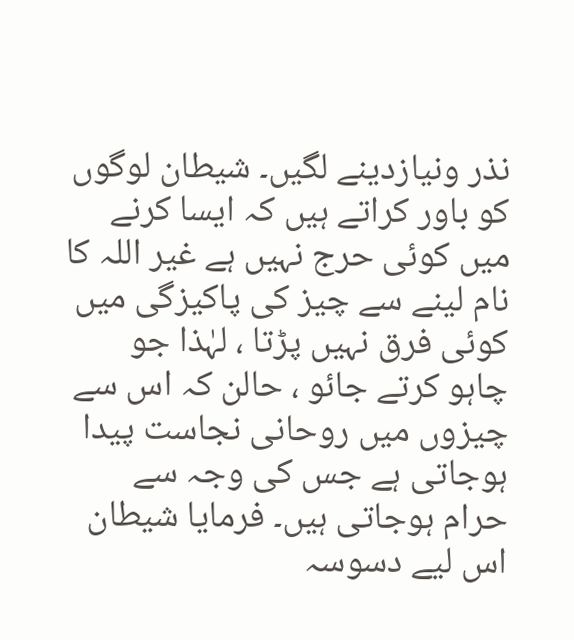نذر ونیازدینے لگیں۔ شیطان لوگوں کو باور کراتے ہیں کہ ایسا کرنے میں کوئی حرج نہیں ہے غیر اللہ کا نام لینے سے چیز کی پاکیزگی میں کوئی فرق نہیں پڑتا ، لہٰذا جو چاہو کرتے جائو ، حالن کہ اس سے چیزوں میں روحانی نجاست پیدا ہوجاتی ہے جس کی وجہ سے حرام ہوجاتی ہیں۔ فرمایا شیطان اس لیے دسوسہ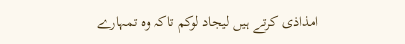امذاذی کرتے ہیں لیجاد لوکم تاکہ وہ تمہارے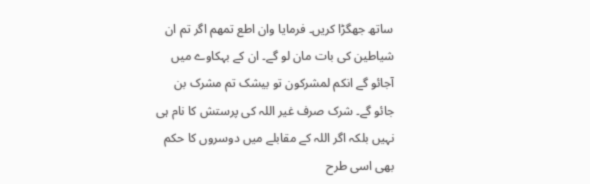ساتھ جھگڑا کریں۔ فرمایا وان اطع تمھم اگر تم ان شیاطین کی بات مان لو گے۔ ان کے بہکاوے میں آجائو گے انکم لمشرکون تو بیشک تم مشرک بن جائو گے۔ شرک صرف غیر اللہ کی پرستش کا نام ہی نہیں بلکہ اگر اللہ کے مقابلے میں دوسروں کا حکم بھی اسی طرح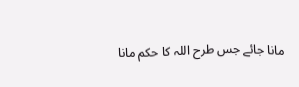مانا جائے جس طرح اللہ کا حکم مانا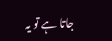جاتا ہے تو یہ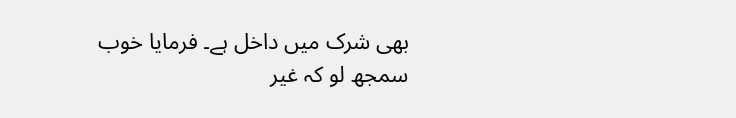بھی شرک میں داخل ہے۔ فرمایا خوب سمجھ لو کہ غیر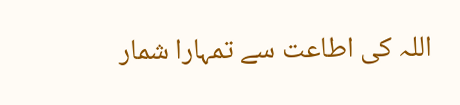اللہ کی اطاعت سے تمہارا شمار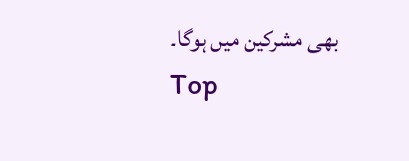بھی مشرکین میں ہوگا۔
Top